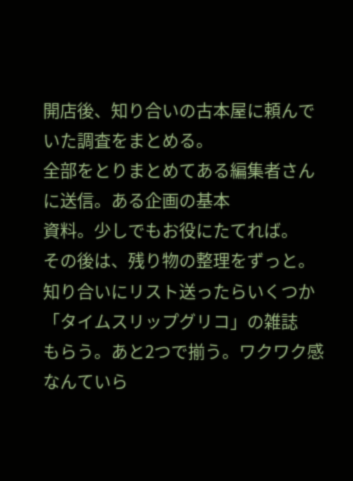開店後、知り合いの古本屋に頼んでいた調査をまとめる。
全部をとりまとめてある編集者さんに送信。ある企画の基本
資料。少しでもお役にたてれば。
その後は、残り物の整理をずっと。
知り合いにリスト送ったらいくつか「タイムスリップグリコ」の雑誌
もらう。あと2つで揃う。ワクワク感なんていら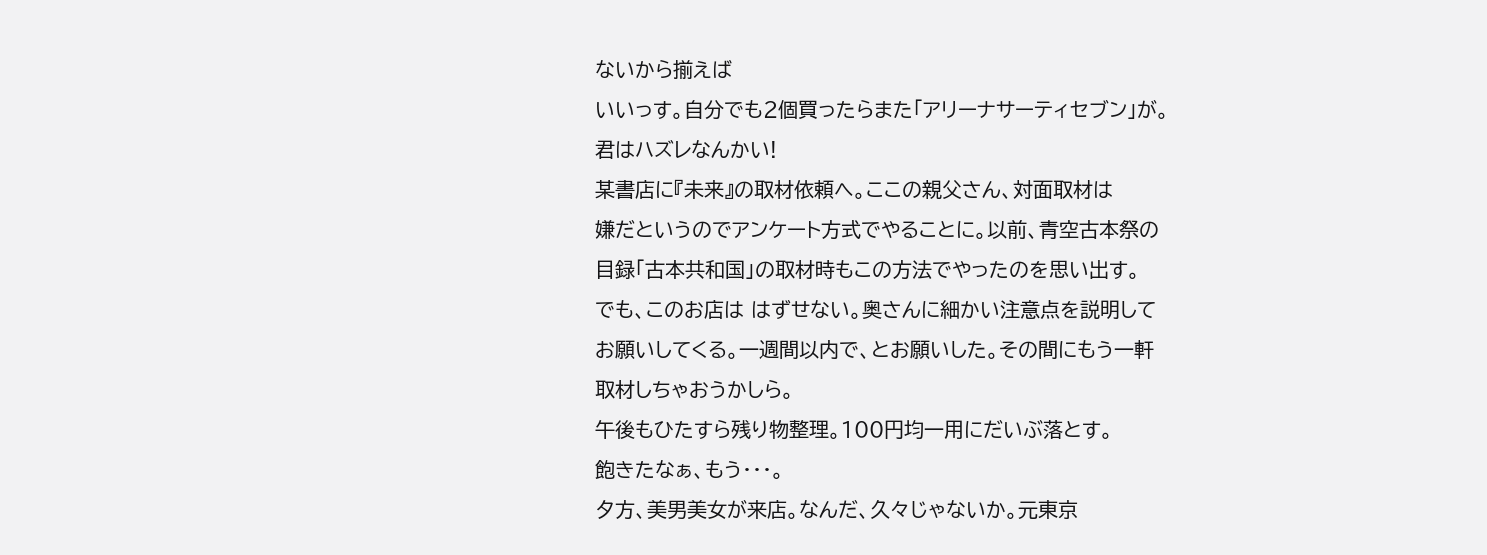ないから揃えば
いいっす。自分でも2個買ったらまた「アリーナサーティセブン」が。
君はハズレなんかい!
某書店に『未来』の取材依頼へ。ここの親父さん、対面取材は
嫌だというのでアンケート方式でやることに。以前、青空古本祭の
目録「古本共和国」の取材時もこの方法でやったのを思い出す。
でも、このお店は はずせない。奥さんに細かい注意点を説明して
お願いしてくる。一週間以内で、とお願いした。その間にもう一軒
取材しちゃおうかしら。
午後もひたすら残り物整理。100円均一用にだいぶ落とす。
飽きたなぁ、もう・・・。
夕方、美男美女が来店。なんだ、久々じゃないか。元東京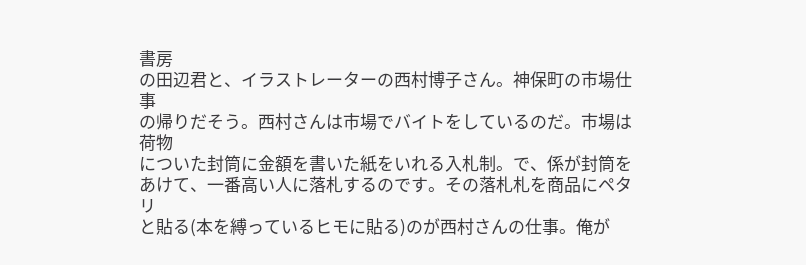書房
の田辺君と、イラストレーターの西村博子さん。神保町の市場仕事
の帰りだそう。西村さんは市場でバイトをしているのだ。市場は荷物
についた封筒に金額を書いた紙をいれる入札制。で、係が封筒を
あけて、一番高い人に落札するのです。その落札札を商品にペタリ
と貼る(本を縛っているヒモに貼る)のが西村さんの仕事。俺が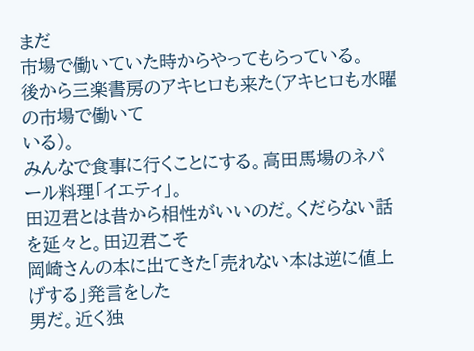まだ
市場で働いていた時からやってもらっている。
後から三楽書房のアキヒロも来た(アキヒロも水曜の市場で働いて
いる)。
みんなで食事に行くことにする。高田馬場のネパール料理「イエティ」。
田辺君とは昔から相性がいいのだ。くだらない話を延々と。田辺君こそ
岡崎さんの本に出てきた「売れない本は逆に値上げする」発言をした
男だ。近く独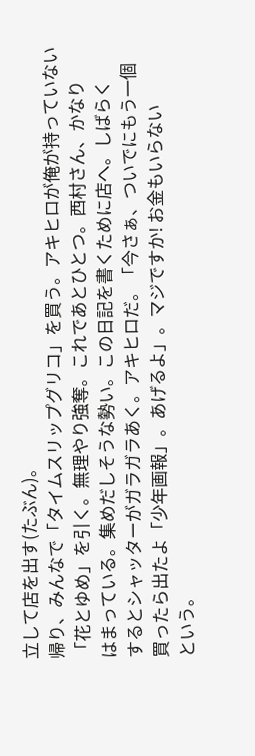立して店を出す(たぶん)。
帰り、みんなで「タイムスリップグリコ」を買う。アキヒロが俺が持っていない
「花とゆめ」を引く。無理やり強奪。これであとひとつ。西村さん、かなり
はまっている。集めだしそうな勢い。この日記を書くために店へ。しばらく
するとシャッターがガラガラあく。アキヒロだ。「今さぁ、ついでにもう一個
買ったら出たよ「少年画報」。あげるよ」。マジですか! お金もいらない
という。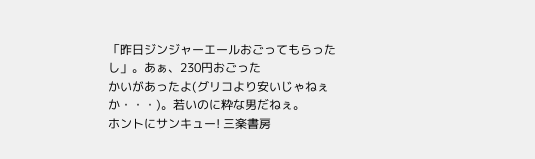「昨日ジンジャーエールおごってもらったし」。あぁ、230円おごった
かいがあったよ(グリコより安いじゃねぇか・・・)。若いのに粋な男だねぇ。
ホントにサンキュー! 三楽書房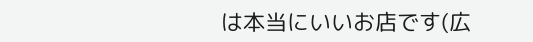は本当にいいお店です(広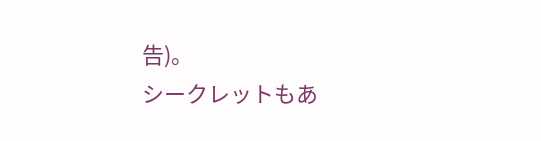告)。
シークレットもあ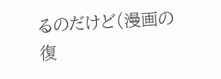るのだけど(漫画の復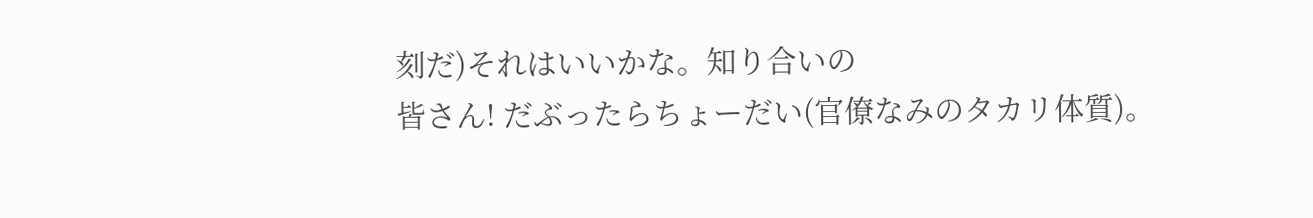刻だ)それはいいかな。知り合いの
皆さん! だぶったらちょーだい(官僚なみのタカリ体質)。